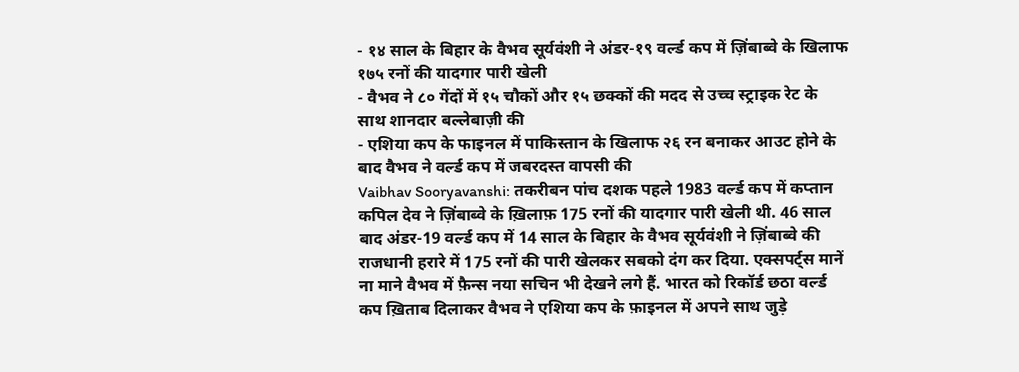- १४ साल के बिहार के वैभव सूर्यवंशी ने अंडर-१९ वर्ल्ड कप में ज़िंबाब्वे के खिलाफ १७५ रनों की यादगार पारी खेली
- वैभव ने ८० गेंदों में १५ चौकों और १५ छक्कों की मदद से उच्च स्ट्राइक रेट के साथ शानदार बल्लेबाज़ी की
- एशिया कप के फाइनल में पाकिस्तान के खिलाफ २६ रन बनाकर आउट होने के बाद वैभव ने वर्ल्ड कप में जबरदस्त वापसी की
Vaibhav Sooryavanshi: तकरीबन पांच दशक पहले 1983 वर्ल्ड कप में कप्तान कपिल देव ने ज़िंबाब्वे के ख़िलाफ़ 175 रनों की यादगार पारी खेली थी. 46 साल बाद अंडर-19 वर्ल्ड कप में 14 साल के बिहार के वैभव सूर्यवंशी ने ज़िंबाब्वे की राजधानी हरारे में 175 रनों की पारी खेलकर सबको दंग कर दिया. एक्सपर्ट्स मानें ना माने वैभव में फ़ैन्स नया सचिन भी देखने लगे हैं. भारत को रिकॉर्ड छठा वर्ल्ड कप ख़िताब दिलाकर वैभव ने एशिया कप के फ़ाइनल में अपने साथ जुड़े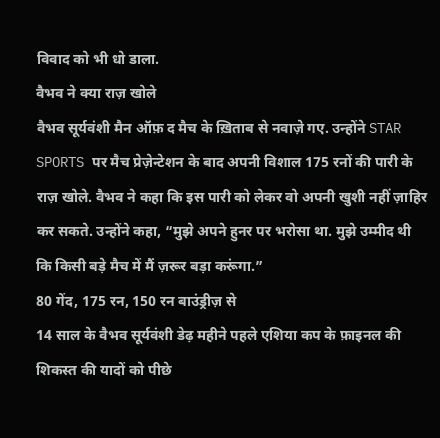विवाद को भी धो डाला.
वैभव ने क्या राज़ खोले
वैभव सूर्यवंशी मैन ऑफ़ द मैच के ख़िताब से नवाज़े गए. उन्होंने STAR SPORTS पर मैच प्रेज़ेन्टेशन के बाद अपनी विशाल 175 रनों की पारी के राज़ खोले. वैभव ने कहा कि इस पारी को लेकर वो अपनी खुशी नहीं ज़ाहिर कर सकते. उन्होंने कहा, “मुझे अपने हुनर पर भरोसा था. मुझे उम्मीद थी कि किसी बड़े मैच में मैं ज़रूर बड़ा करूंगा.”
80 गेंद, 175 रन, 150 रन बाउंड्रीज़ से
14 साल के वैभव सूर्यवंशी डेढ़ महीने पहले एशिया कप के फ़ाइनल की शिकस्त की यादों को पीछे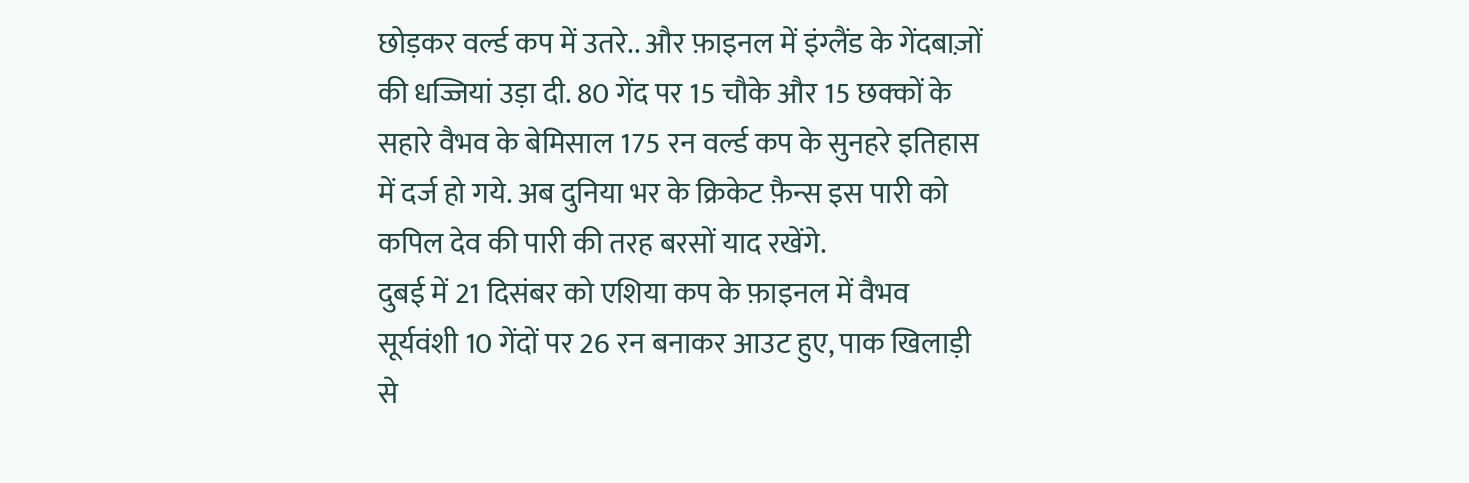छोड़कर वर्ल्ड कप में उतरे.. और फ़ाइनल में इंग्लैंड के गेंदबाज़ों की धज्जियां उड़ा दी. 80 गेंद पर 15 चौके और 15 छक्कों के सहारे वैभव के बेमिसाल 175 रन वर्ल्ड कप के सुनहरे इतिहास में दर्ज हो गये. अब दुनिया भर के क्रिकेट फ़ैन्स इस पारी को कपिल देव की पारी की तरह बरसों याद रखेंगे.
दुबई में 21 दिसंबर को एशिया कप के फ़ाइनल में वैभव सूर्यवंशी 10 गेंदों पर 26 रन बनाकर आउट हुए, पाक खिलाड़ी से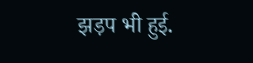झड़प भी हुई.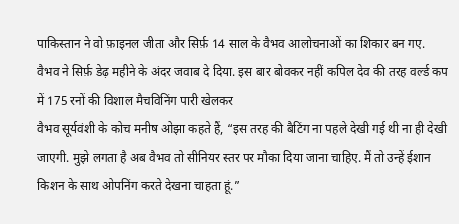पाकिस्तान ने वो फ़ाइनल जीता और सिर्फ़ 14 साल के वैभव आलोचनाओं का शिकार बन गए.
वैभव ने सिर्फ़ डेढ़ महीने के अंदर जवाब दे दिया. इस बार बोवकर नहीं कपिल देव की तरह वर्ल्ड कप में 175 रनों की विशाल मैचविनिंग पारी खेलकर
वैभव सूर्यवंशी के कोच मनीष ओझा कहते हैं, “इस तरह की बैटिंग ना पहले देखी गई थी ना ही देखी जाएगी. मुझे लगता है अब वैभव तो सीनियर स्तर पर मौका दिया जाना चाहिए. मैं तो उन्हें ईशान किशन के साथ ओपनिंग करते देखना चाहता हूं.”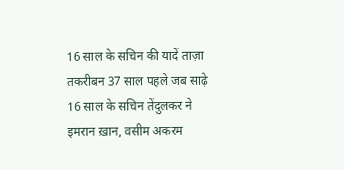16 साल के सचिन की यादें ताज़ा
तकरीबन 37 साल पहले जब साढ़े 16 साल के सचिन तेंदुलकर ने इमरान ख़ान, वसीम अकरम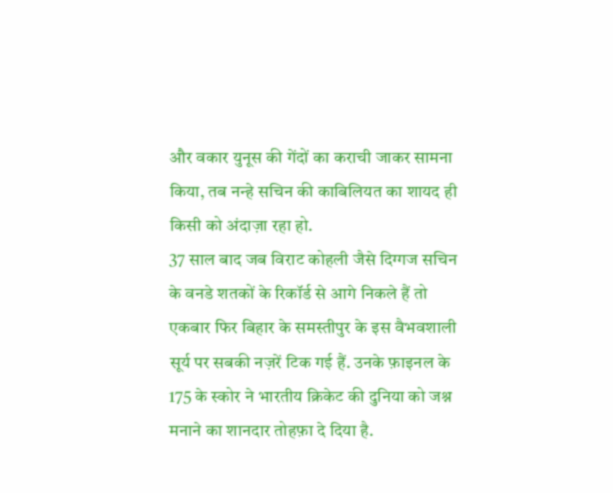और वकार युनूस की गेंदों का कराची जाकर सामना किया, तब नन्हे सचिन की काबिलियत का शायद ही किसी को अंदाज़ा रहा हो.
37 साल बाद जब विराट कोहली जैसे दिग्गज सचिन के वनडे शतकों के रिकॉर्ड से आगे निकले हैं तो एकबार फिर बिहार के समस्तीपुर के इस वैभवशाली सूर्य पर सबकी नज़रें टिक गई हैं. उनके फ़ाइनल के 175 के स्कोर ने भारतीय क्रिकेट की दुनिया को जश्न मनाने का शानदार तोहफ़ा दे दिया है.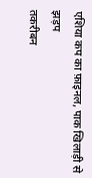एशिया कप का फ़ाइनल, पाक खिलाड़ी से झड़प
तकरीबन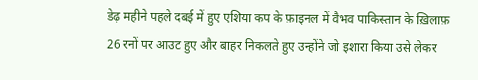डेढ़ महीने पहले दबई में हुए एशिया कप के फ़ाइनल में वैभव पाकिस्तान के ख़िलाफ़ 26 रनों पर आउट हुए और बाहर निकलते हुए उन्होंने जो इशारा किया उसे लेकर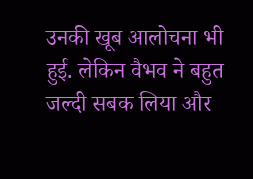उनकी खूब आलोचना भी हुई. लेकिन वैभव ने बहुत जल्दी सबक लिया और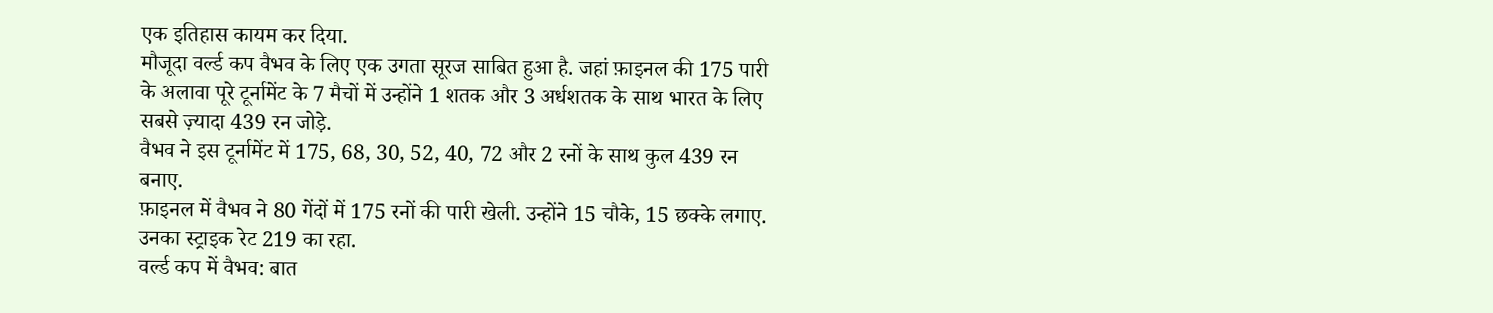एक इतिहास कायम कर दिया.
मौजूदा वर्ल्ड कप वैभव के लिए एक उगता सूरज साबित हुआ है. जहां फ़ाइनल की 175 पारी के अलावा पूरे टूर्नामेंट के 7 मैचों में उन्होंने 1 शतक और 3 अर्धशतक के साथ भारत के लिए सबसे ज़्यादा 439 रन जोड़े.
वैभव ने इस टूर्नामेंट में 175, 68, 30, 52, 40, 72 और 2 रनों के साथ कुल 439 रन बनाए.
फ़ाइनल में वैभव ने 80 गेंदों में 175 रनों की पारी खेली. उन्होंने 15 चौके, 15 छक्के लगाए. उनका स्ट्राइक रेट 219 का रहा.
वर्ल्ड कप में वैभव: बात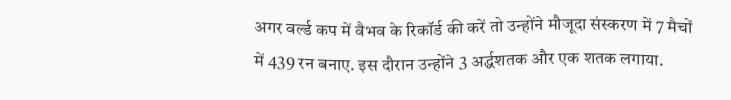अगर वर्ल्ड कप में वैभव के रिकॉर्ड की करें तो उन्होंने मौजूदा संस्करण में 7 मैचों में 439 रन बनाए. इस दौरान उन्होंने 3 अर्द्धशतक और एक शतक लगाया.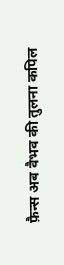फ़ैन्स अब वैभव की तुलना कपिल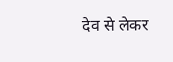देव से लेकर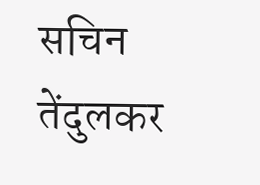सचिन तेंदुलकर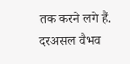तक करने लगे हैं. दरअसल वैभव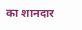का शानदार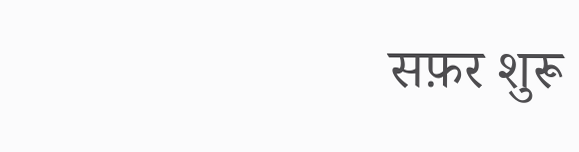सफ़र शुरू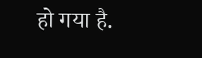हो गया है.